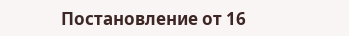Постановление от 16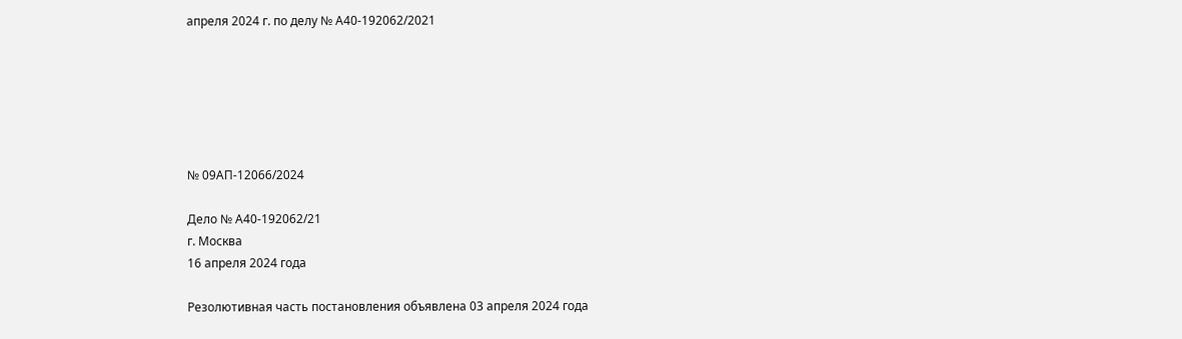апреля 2024 г. по делу № А40-192062/2021






№ 09АП-12066/2024

Дело № А40-192062/21
г. Москва
16 апреля 2024 года

Резолютивная часть постановления объявлена 03 апреля 2024 года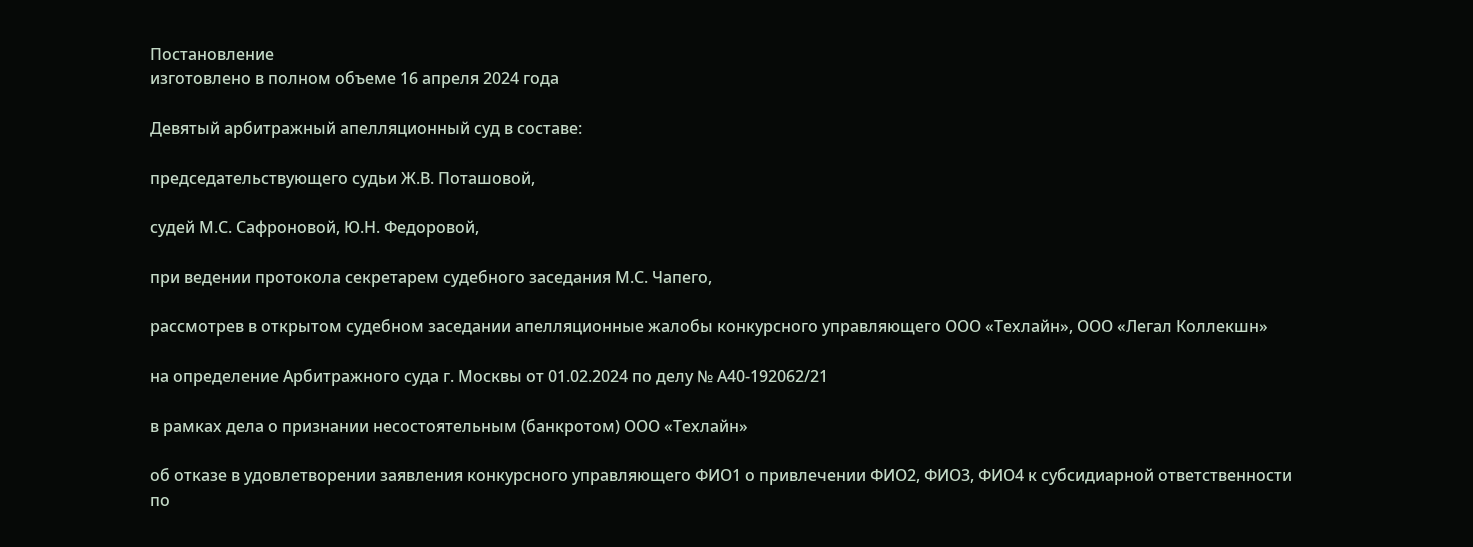Постановление
изготовлено в полном объеме 16 апреля 2024 года

Девятый арбитражный апелляционный суд в составе:

председательствующего судьи Ж.В. Поташовой,

судей М.С. Сафроновой, Ю.Н. Федоровой,

при ведении протокола секретарем судебного заседания М.С. Чапего,

рассмотрев в открытом судебном заседании апелляционные жалобы конкурсного управляющего ООО «Техлайн», ООО «Легал Коллекшн»

на определение Арбитражного суда г. Москвы от 01.02.2024 по делу № А40-192062/21

в рамках дела о признании несостоятельным (банкротом) ООО «Техлайн»

об отказе в удовлетворении заявления конкурсного управляющего ФИО1 о привлечении ФИО2, ФИО3, ФИО4 к субсидиарной ответственности по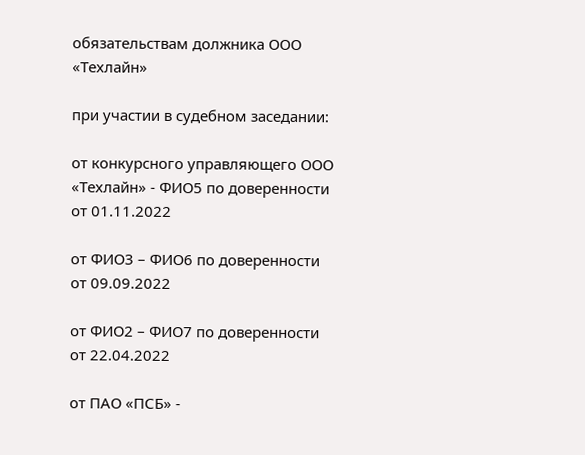обязательствам должника ООО «Техлайн»

при участии в судебном заседании:

от конкурсного управляющего ООО «Техлайн» - ФИО5 по доверенности от 01.11.2022

от ФИО3 – ФИО6 по доверенности от 09.09.2022

от ФИО2 – ФИО7 по доверенности от 22.04.2022

от ПАО «ПСБ» -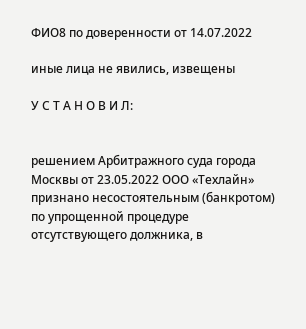ФИО8 по доверенности от 14.07.2022

иные лица не явились, извещены

У С Т А Н О В И Л:


решением Арбитражного суда города Москвы от 23.05.2022 ООО «Техлайн» признано несостоятельным (банкротом) по упрощенной процедуре отсутствующего должника, в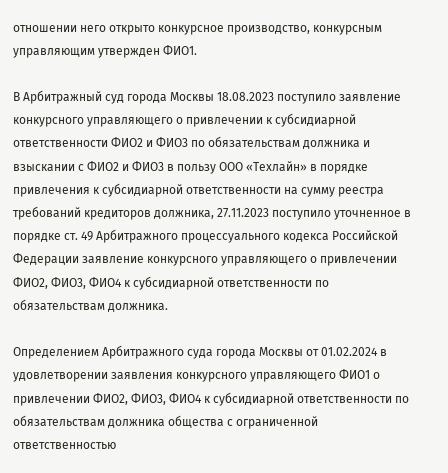отношении него открыто конкурсное производство, конкурсным управляющим утвержден ФИО1.

В Арбитражный суд города Москвы 18.08.2023 поступило заявление конкурсного управляющего о привлечении к субсидиарной ответственности ФИО2 и ФИО3 по обязательствам должника и взыскании с ФИО2 и ФИО3 в пользу ООО «Техлайн» в порядке привлечения к субсидиарной ответственности на сумму реестра требований кредиторов должника, 27.11.2023 поступило уточненное в порядке ст. 49 Арбитражного процессуального кодекса Российской Федерации заявление конкурсного управляющего о привлечении ФИО2, ФИО3, ФИО4 к субсидиарной ответственности по обязательствам должника.

Определением Арбитражного суда города Москвы от 01.02.2024 в удовлетворении заявления конкурсного управляющего ФИО1 о привлечении ФИО2, ФИО3, ФИО4 к субсидиарной ответственности по обязательствам должника общества с ограниченной ответственностью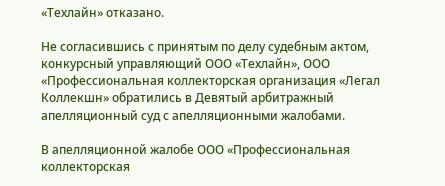«Техлайн» отказано.

Не согласившись с принятым по делу судебным актом, конкурсный управляющий ООО «Техлайн», ООО «Профессиональная коллекторская организация «Легал Коллекшн» обратились в Девятый арбитражный апелляционный суд с апелляционными жалобами.

В апелляционной жалобе ООО «Профессиональная коллекторская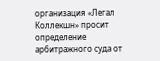организация «Легал Коллекшн» просит определение арбитражного суда от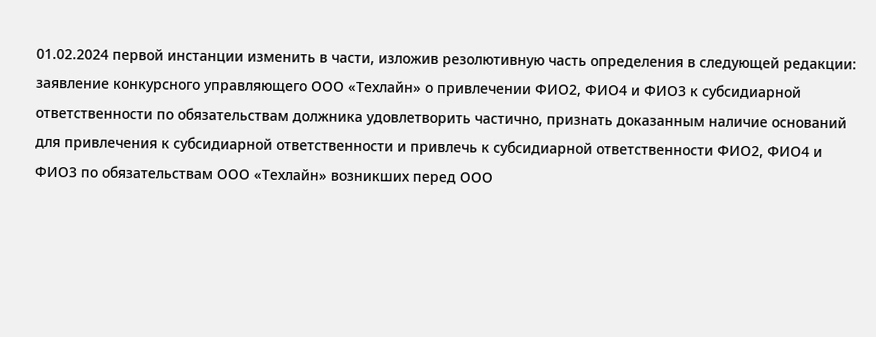01.02.2024 первой инстанции изменить в части, изложив резолютивную часть определения в следующей редакции: заявление конкурсного управляющего ООО «Техлайн» о привлечении ФИО2, ФИО4 и ФИО3 к субсидиарной ответственности по обязательствам должника удовлетворить частично, признать доказанным наличие оснований для привлечения к субсидиарной ответственности и привлечь к субсидиарной ответственности ФИО2, ФИО4 и ФИО3 по обязательствам ООО «Техлайн» возникших перед ООО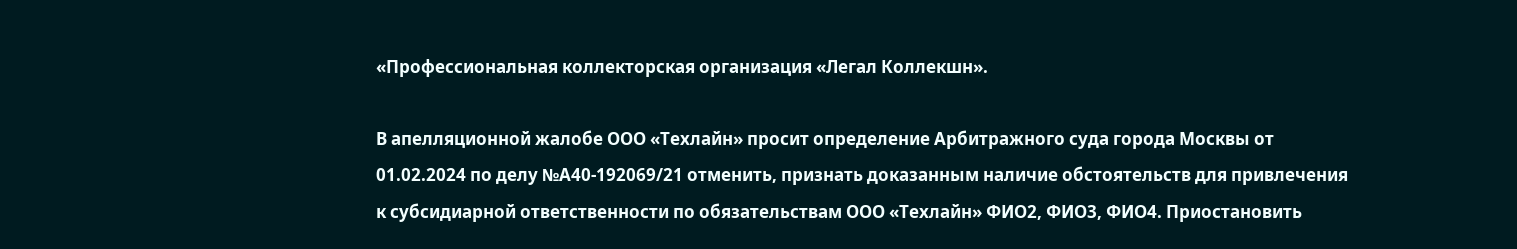«Профессиональная коллекторская организация «Легал Коллекшн».

В апелляционной жалобе ООО «Техлайн» просит определение Арбитражного суда города Москвы от 01.02.2024 по делу №А40-192069/21 отменить, признать доказанным наличие обстоятельств для привлечения к субсидиарной ответственности по обязательствам ООО «Техлайн» ФИО2, ФИО3, ФИО4. Приостановить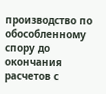производство по обособленному спору до окончания расчетов с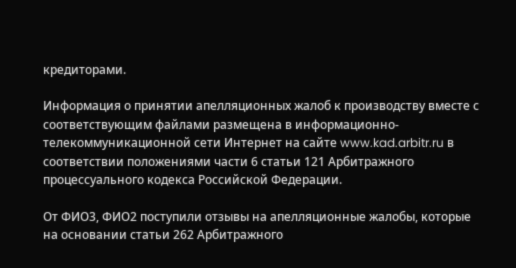кредиторами.

Информация о принятии апелляционных жалоб к производству вместе с соответствующим файлами размещена в информационно-телекоммуникационной сети Интернет на сайте www.kad.arbitr.ru в соответствии положениями части 6 статьи 121 Арбитражного процессуального кодекса Российской Федерации.

От ФИО3, ФИО2 поступили отзывы на апелляционные жалобы, которые на основании статьи 262 Арбитражного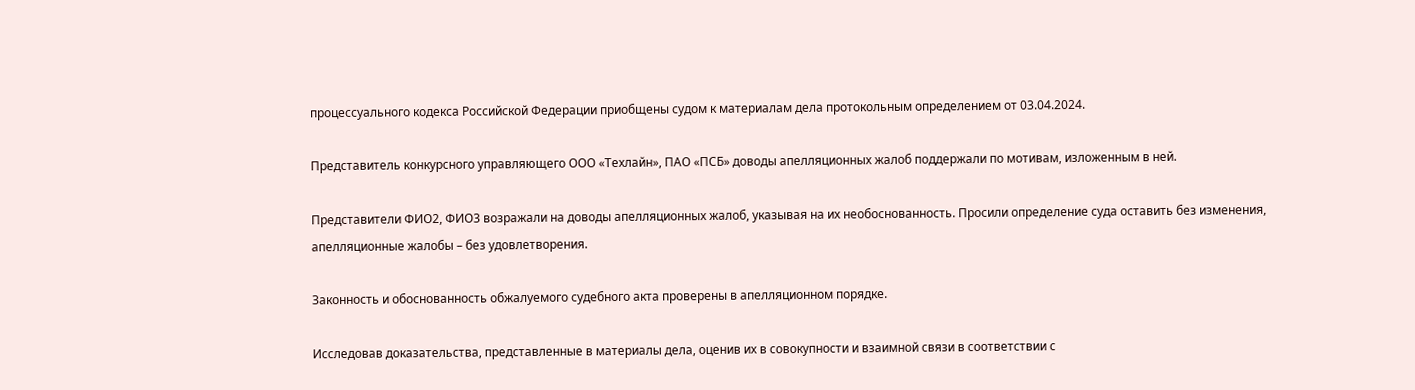процессуального кодекса Российской Федерации приобщены судом к материалам дела протокольным определением от 03.04.2024.

Представитель конкурсного управляющего ООО «Техлайн», ПАО «ПСБ» доводы апелляционных жалоб поддержали по мотивам, изложенным в ней.

Представители ФИО2, ФИО3 возражали на доводы апелляционных жалоб, указывая на их необоснованность. Просили определение суда оставить без изменения, апелляционные жалобы – без удовлетворения.

Законность и обоснованность обжалуемого судебного акта проверены в апелляционном порядке.

Исследовав доказательства, представленные в материалы дела, оценив их в совокупности и взаимной связи в соответствии с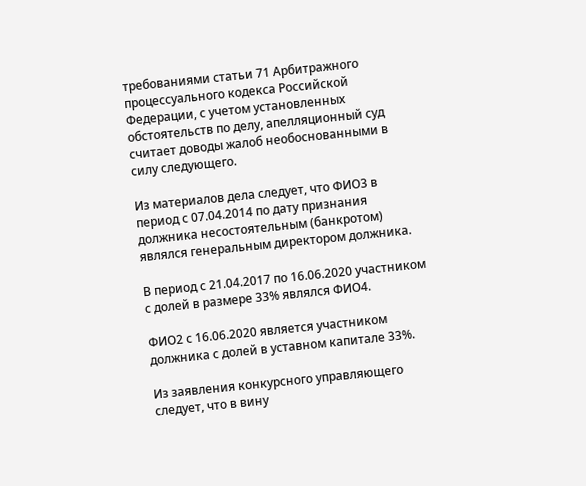требованиями статьи 71 Арбитражного процессуального кодекса Российской Федерации, с учетом установленных обстоятельств по делу, апелляционный суд считает доводы жалоб необоснованными в силу следующего.

Из материалов дела следует, что ФИО3 в период с 07.04.2014 по дату признания должника несостоятельным (банкротом) являлся генеральным директором должника.

В период с 21.04.2017 по 16.06.2020 участником с долей в размере 33% являлся ФИО4.

ФИО2 с 16.06.2020 является участником должника с долей в уставном капитале 33%.

Из заявления конкурсного управляющего следует, что в вину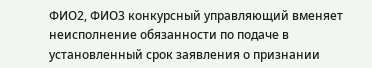ФИО2, ФИО3 конкурсный управляющий вменяет неисполнение обязанности по подаче в установленный срок заявления о признании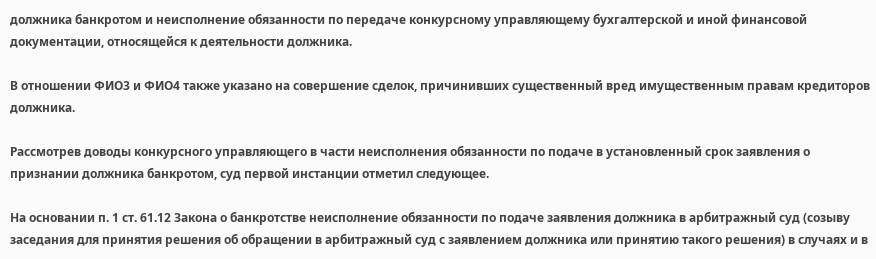должника банкротом и неисполнение обязанности по передаче конкурсному управляющему бухгалтерской и иной финансовой документации, относящейся к деятельности должника.

В отношении ФИО3 и ФИО4 также указано на совершение сделок, причинивших существенный вред имущественным правам кредиторов должника.

Рассмотрев доводы конкурсного управляющего в части неисполнения обязанности по подаче в установленный срок заявления о признании должника банкротом, суд первой инстанции отметил следующее.

На основании п. 1 ст. 61.12 Закона о банкротстве неисполнение обязанности по подаче заявления должника в арбитражный суд (созыву заседания для принятия решения об обращении в арбитражный суд с заявлением должника или принятию такого решения) в случаях и в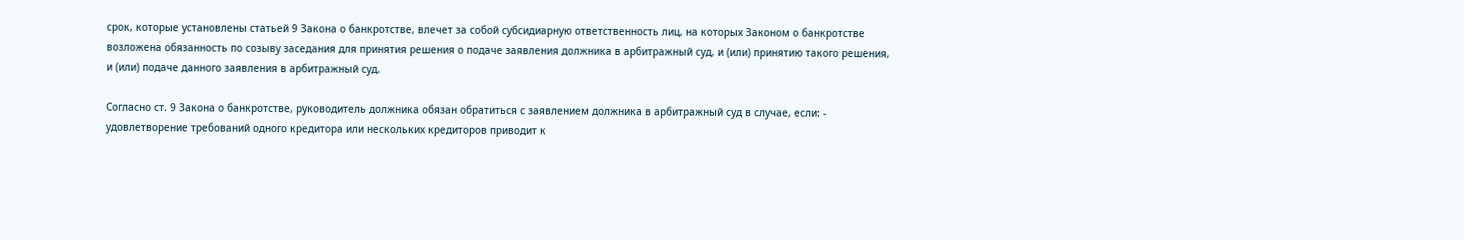срок, которые установлены статьей 9 Закона о банкротстве, влечет за собой субсидиарную ответственность лиц, на которых Законом о банкротстве возложена обязанность по созыву заседания для принятия решения о подаче заявления должника в арбитражный суд, и (или) принятию такого решения, и (или) подаче данного заявления в арбитражный суд.

Согласно ст. 9 Закона о банкротстве, руководитель должника обязан обратиться с заявлением должника в арбитражный суд в случае, если: - удовлетворение требований одного кредитора или нескольких кредиторов приводит к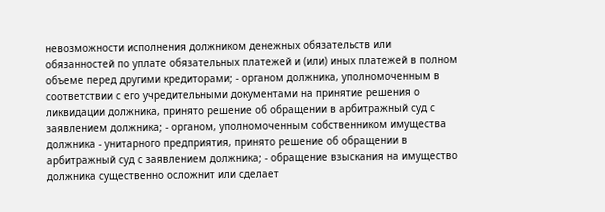невозможности исполнения должником денежных обязательств или обязанностей по уплате обязательных платежей и (или) иных платежей в полном объеме перед другими кредиторами; - органом должника, уполномоченным в соответствии с его учредительными документами на принятие решения о ликвидации должника, принято решение об обращении в арбитражный суд с заявлением должника; - органом, уполномоченным собственником имущества должника - унитарного предприятия, принято решение об обращении в арбитражный суд с заявлением должника; - обращение взыскания на имущество должника существенно осложнит или сделает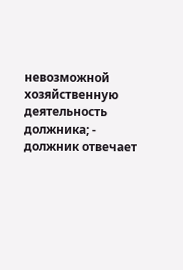невозможной хозяйственную деятельность должника; - должник отвечает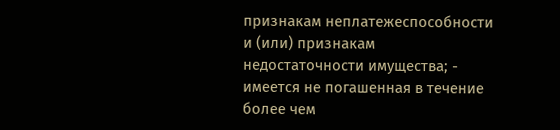признакам неплатежеспособности и (или) признакам недостаточности имущества; - имеется не погашенная в течение более чем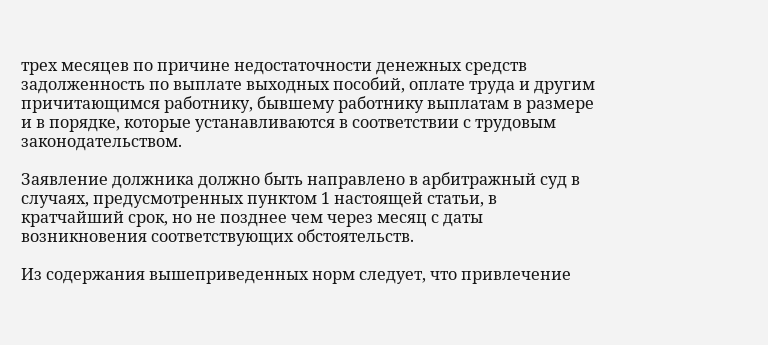трех месяцев по причине недостаточности денежных средств задолженность по выплате выходных пособий, оплате труда и другим причитающимся работнику, бывшему работнику выплатам в размере и в порядке, которые устанавливаются в соответствии с трудовым законодательством.

Заявление должника должно быть направлено в арбитражный суд в случаях, предусмотренных пунктом 1 настоящей статьи, в кратчайший срок, но не позднее чем через месяц с даты возникновения соответствующих обстоятельств.

Из содержания вышеприведенных норм следует, что привлечение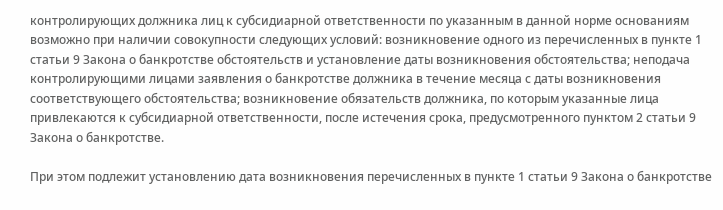контролирующих должника лиц к субсидиарной ответственности по указанным в данной норме основаниям возможно при наличии совокупности следующих условий: возникновение одного из перечисленных в пункте 1 статьи 9 Закона о банкротстве обстоятельств и установление даты возникновения обстоятельства; неподача контролирующими лицами заявления о банкротстве должника в течение месяца с даты возникновения соответствующего обстоятельства; возникновение обязательств должника, по которым указанные лица привлекаются к субсидиарной ответственности, после истечения срока, предусмотренного пунктом 2 статьи 9 Закона о банкротстве.

При этом подлежит установлению дата возникновения перечисленных в пункте 1 статьи 9 Закона о банкротстве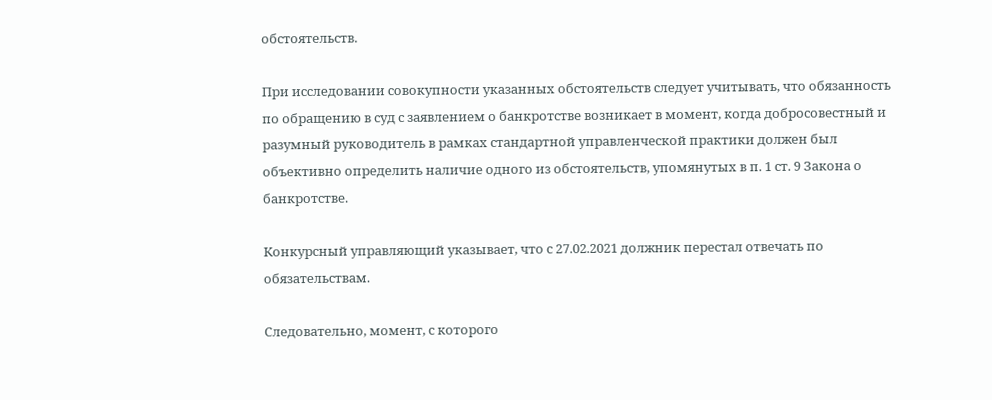обстоятельств.

При исследовании совокупности указанных обстоятельств следует учитывать, что обязанность по обращению в суд с заявлением о банкротстве возникает в момент, когда добросовестный и разумный руководитель в рамках стандартной управленческой практики должен был объективно определить наличие одного из обстоятельств, упомянутых в п. 1 ст. 9 Закона о банкротстве.

Конкурсный управляющий указывает, что с 27.02.2021 должник перестал отвечать по обязательствам.

Следовательно, момент, с которого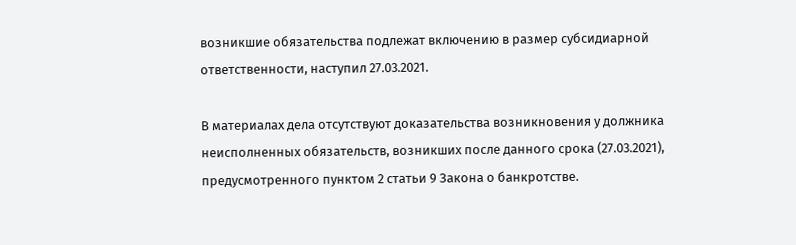возникшие обязательства подлежат включению в размер субсидиарной ответственности, наступил 27.03.2021.

В материалах дела отсутствуют доказательства возникновения у должника неисполненных обязательств, возникших после данного срока (27.03.2021), предусмотренного пунктом 2 статьи 9 Закона о банкротстве.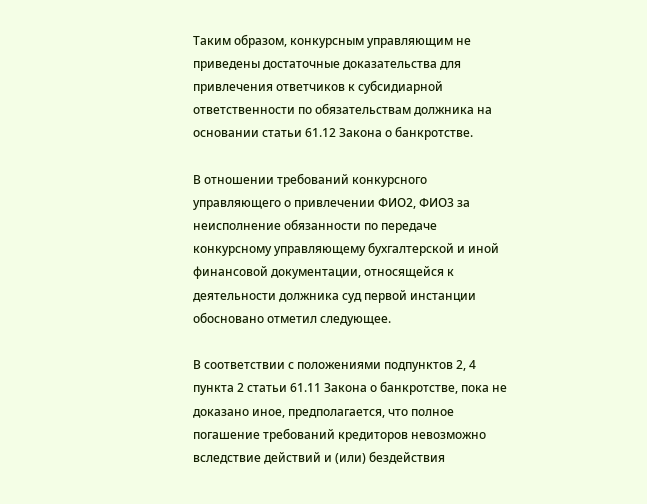Таким образом, конкурсным управляющим не приведены достаточные доказательства для привлечения ответчиков к субсидиарной ответственности по обязательствам должника на основании статьи 61.12 Закона о банкротстве.

В отношении требований конкурсного управляющего о привлечении ФИО2, ФИО3 за неисполнение обязанности по передаче конкурсному управляющему бухгалтерской и иной финансовой документации, относящейся к деятельности должника суд первой инстанции обосновано отметил следующее.

В соответствии с положениями подпунктов 2, 4 пункта 2 статьи 61.11 Закона о банкротстве, пока не доказано иное, предполагается, что полное погашение требований кредиторов невозможно вследствие действий и (или) бездействия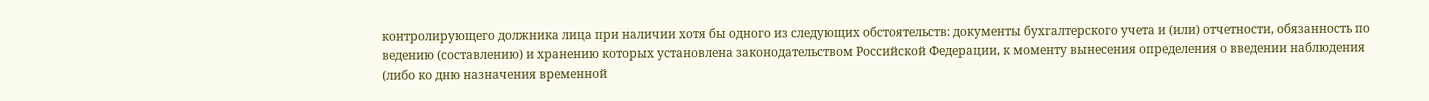контролирующего должника лица при наличии хотя бы одного из следующих обстоятельств: документы бухгалтерского учета и (или) отчетности, обязанность по ведению (составлению) и хранению которых установлена законодательством Российской Федерации, к моменту вынесения определения о введении наблюдения (либо ко дню назначения временной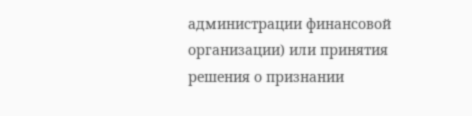администрации финансовой организации) или принятия решения о признании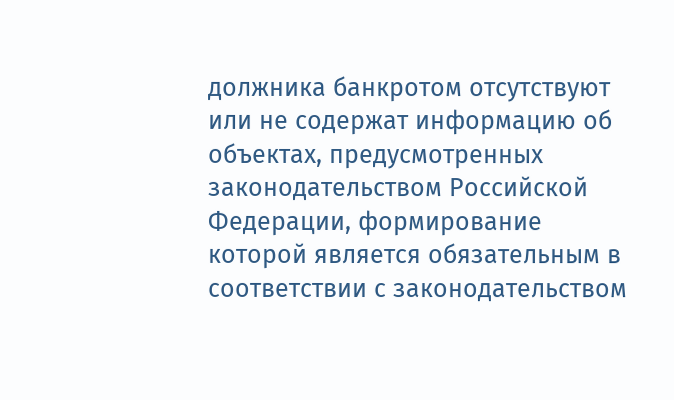должника банкротом отсутствуют или не содержат информацию об объектах, предусмотренных законодательством Российской Федерации, формирование которой является обязательным в соответствии с законодательством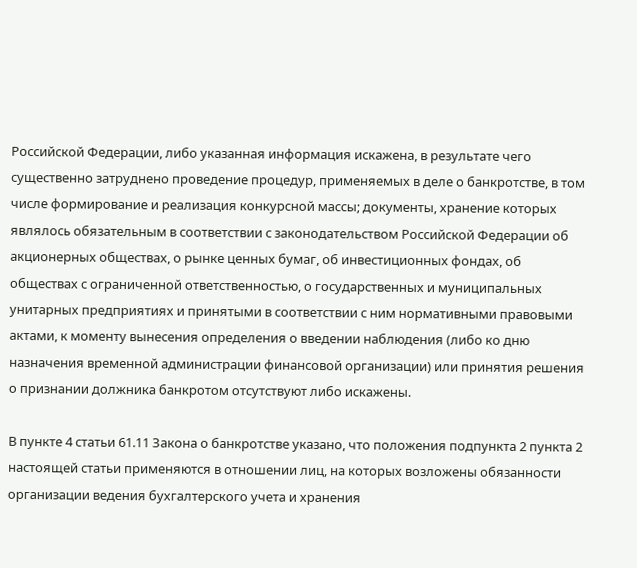Российской Федерации, либо указанная информация искажена, в результате чего существенно затруднено проведение процедур, применяемых в деле о банкротстве, в том числе формирование и реализация конкурсной массы; документы, хранение которых являлось обязательным в соответствии с законодательством Российской Федерации об акционерных обществах, о рынке ценных бумаг, об инвестиционных фондах, об обществах с ограниченной ответственностью, о государственных и муниципальных унитарных предприятиях и принятыми в соответствии с ним нормативными правовыми актами, к моменту вынесения определения о введении наблюдения (либо ко дню назначения временной администрации финансовой организации) или принятия решения о признании должника банкротом отсутствуют либо искажены.

В пункте 4 статьи 61.11 Закона о банкротстве указано, что положения подпункта 2 пункта 2 настоящей статьи применяются в отношении лиц, на которых возложены обязанности организации ведения бухгалтерского учета и хранения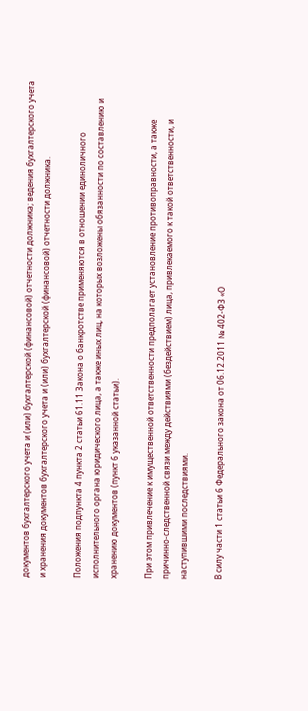документов бухгалтерского учета и (или) бухгалтерской (финансовой) отчетности должника; ведения бухгалтерского учета и хранения документов бухгалтерского учета и (или) бухгалтерской (финансовой) отчетности должника.

Положения подпункта 4 пункта 2 статьи 61.11 Закона о банкротстве применяются в отношении единоличного исполнительного органа юридического лица, а также иных лиц, на которых возложены обязанности по составлению и хранению документов (пункт 6 указанной статьи).

При этом привлечение к имущественной ответственности предполагает установление противоправности, а также причинно-следственной связи между действиями (бездействием) лица, привлекаемого к такой ответственности, и наступившими последствиями.

В силу части 1 статьи 6 Федерального закона от 06.12.2011 № 402-ФЗ «О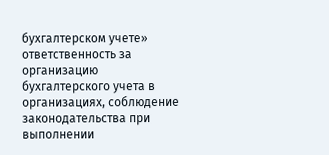бухгалтерском учете» ответственность за организацию бухгалтерского учета в организациях, соблюдение законодательства при выполнении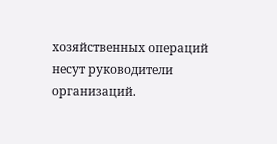хозяйственных операций несут руководители организаций.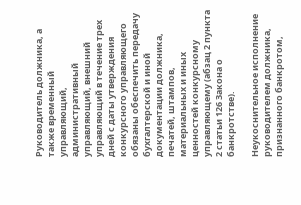Руководитель должника, а также временный управляющий, административный управляющий, внешний управляющий в течение трех дней с даты утверждения конкурсного управляющего обязаны обеспечить передачу бухгалтерской и иной документации должника, печатей, штампов, материальных и иных ценностей конкурсному управляющему (абзац 2 пункта 2 статьи 126 Закона о банкротстве).

Неукоснительное исполнение руководителем должника, признанного банкротом,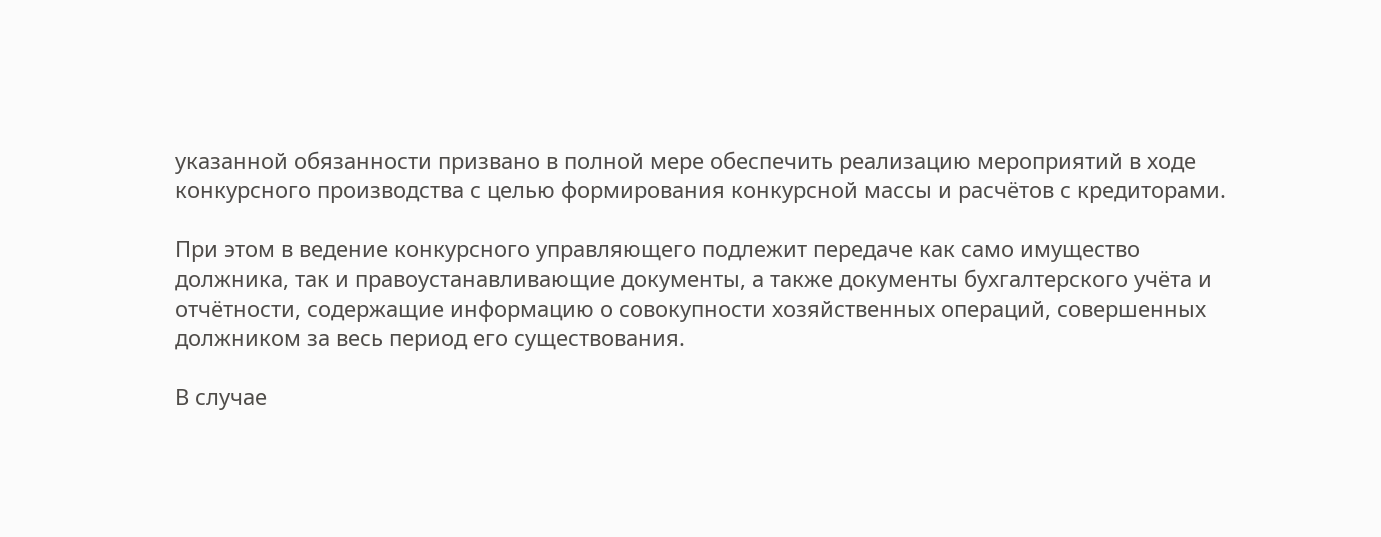указанной обязанности призвано в полной мере обеспечить реализацию мероприятий в ходе конкурсного производства с целью формирования конкурсной массы и расчётов с кредиторами.

При этом в ведение конкурсного управляющего подлежит передаче как само имущество должника, так и правоустанавливающие документы, а также документы бухгалтерского учёта и отчётности, содержащие информацию о совокупности хозяйственных операций, совершенных должником за весь период его существования.

В случае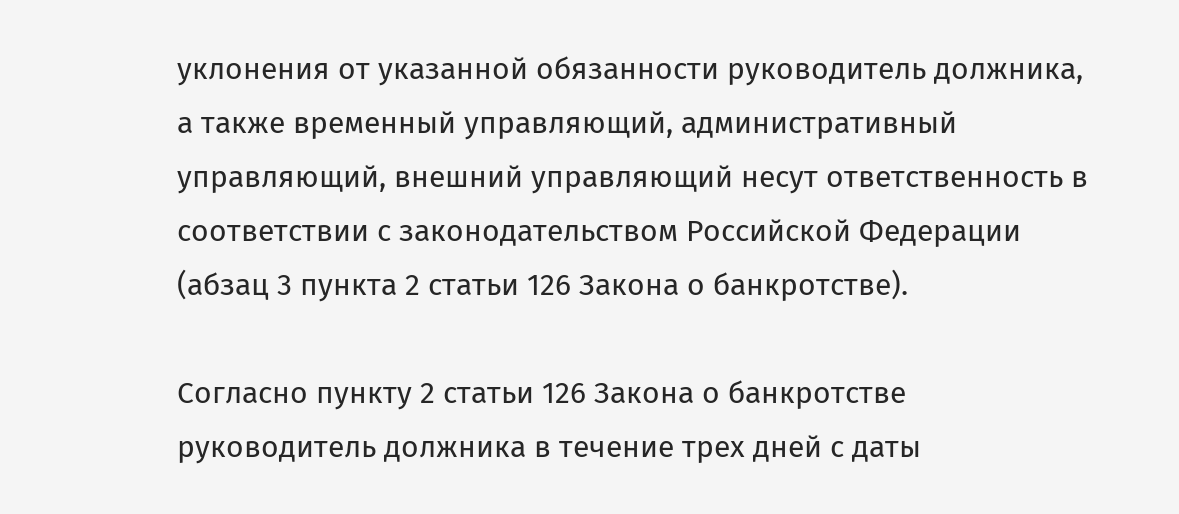уклонения от указанной обязанности руководитель должника, а также временный управляющий, административный управляющий, внешний управляющий несут ответственность в соответствии с законодательством Российской Федерации (абзац 3 пункта 2 статьи 126 Закона о банкротстве).

Согласно пункту 2 статьи 126 Закона о банкротстве руководитель должника в течение трех дней с даты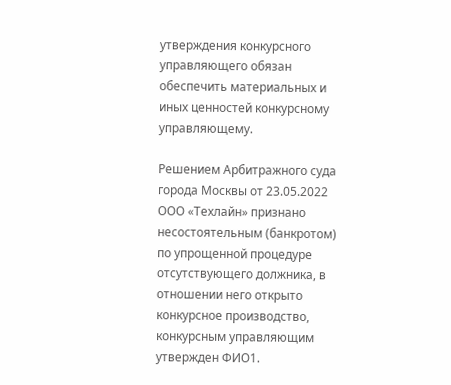утверждения конкурсного управляющего обязан обеспечить материальных и иных ценностей конкурсному управляющему.

Решением Арбитражного суда города Москвы от 23.05.2022 ООО «Техлайн» признано несостоятельным (банкротом) по упрощенной процедуре отсутствующего должника, в отношении него открыто конкурсное производство, конкурсным управляющим утвержден ФИО1.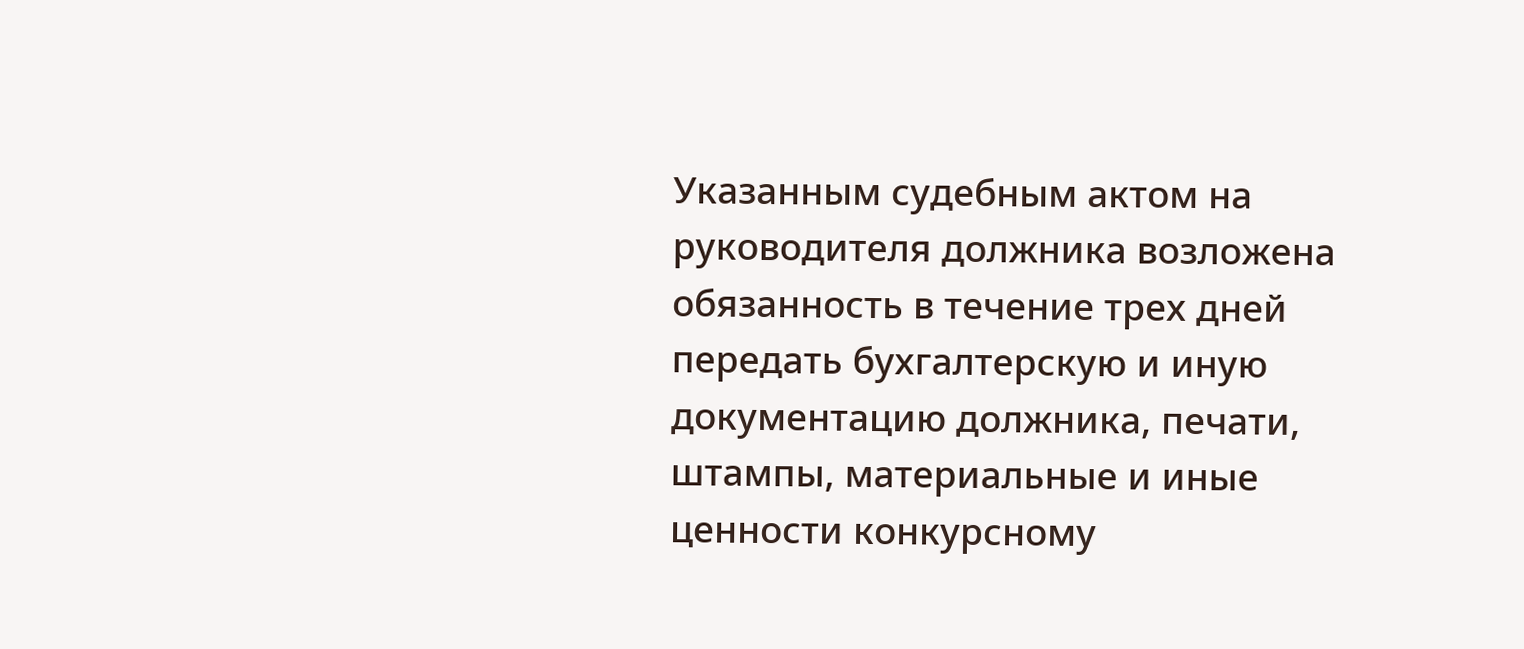Указанным судебным актом на руководителя должника возложена обязанность в течение трех дней передать бухгалтерскую и иную документацию должника, печати, штампы, материальные и иные ценности конкурсному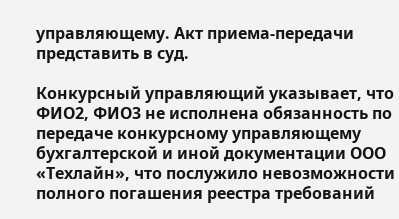управляющему. Акт приема-передачи представить в суд.

Конкурсный управляющий указывает, что ФИО2, ФИО3 не исполнена обязанность по передаче конкурсному управляющему бухгалтерской и иной документации ООО «Техлайн», что послужило невозможности полного погашения реестра требований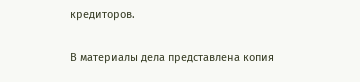кредиторов.

В материалы дела представлена копия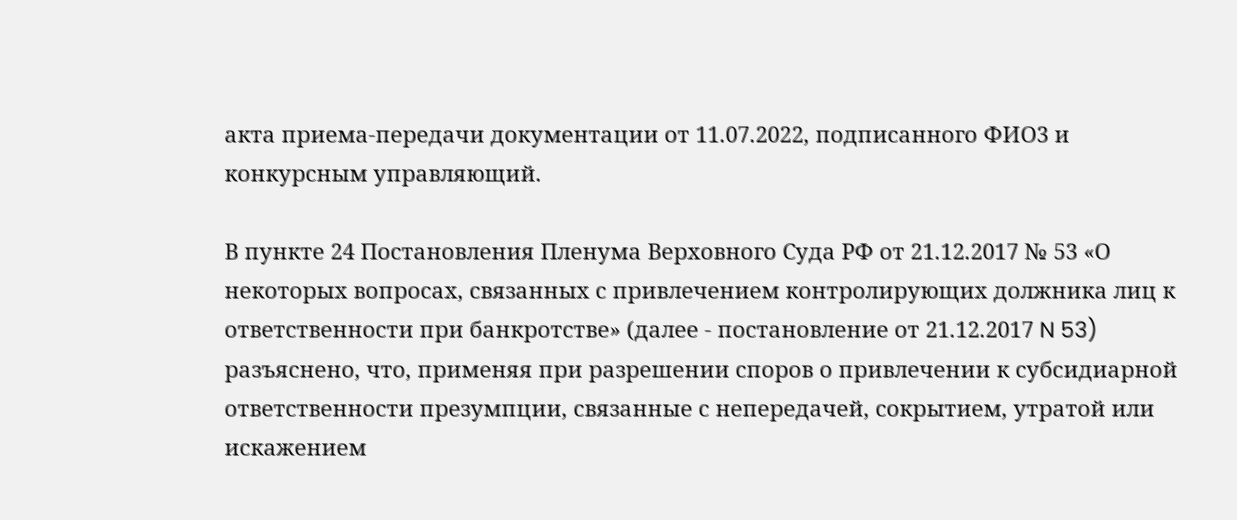акта приема-передачи документации от 11.07.2022, подписанного ФИО3 и конкурсным управляющий.

В пункте 24 Постановления Пленума Верховного Суда РФ от 21.12.2017 № 53 «О некоторых вопросах, связанных с привлечением контролирующих должника лиц к ответственности при банкротстве» (далее - постановление от 21.12.2017 N 53) разъяснено, что, применяя при разрешении споров о привлечении к субсидиарной ответственности презумпции, связанные с непередачей, сокрытием, утратой или искажением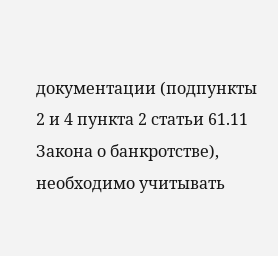документации (подпункты 2 и 4 пункта 2 статьи 61.11 Закона о банкротстве), необходимо учитывать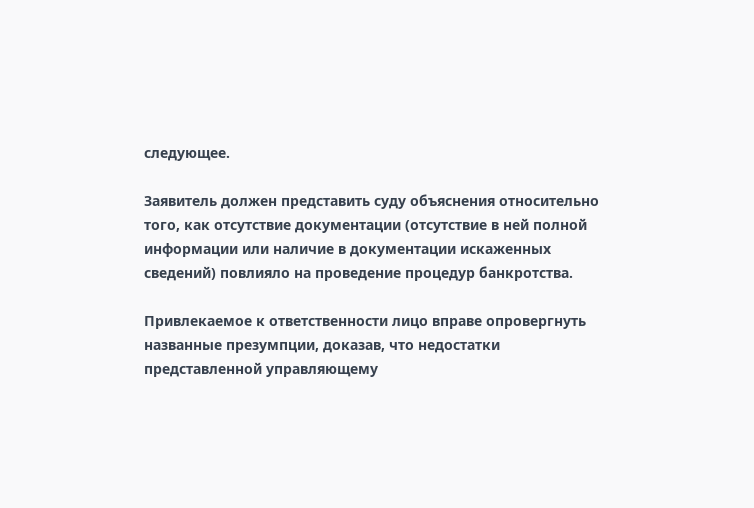следующее.

Заявитель должен представить суду объяснения относительно того, как отсутствие документации (отсутствие в ней полной информации или наличие в документации искаженных сведений) повлияло на проведение процедур банкротства.

Привлекаемое к ответственности лицо вправе опровергнуть названные презумпции, доказав, что недостатки представленной управляющему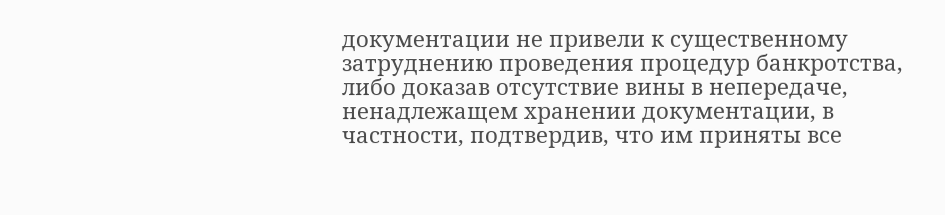документации не привели к существенному затруднению проведения процедур банкротства, либо доказав отсутствие вины в непередаче, ненадлежащем хранении документации, в частности, подтвердив, что им приняты все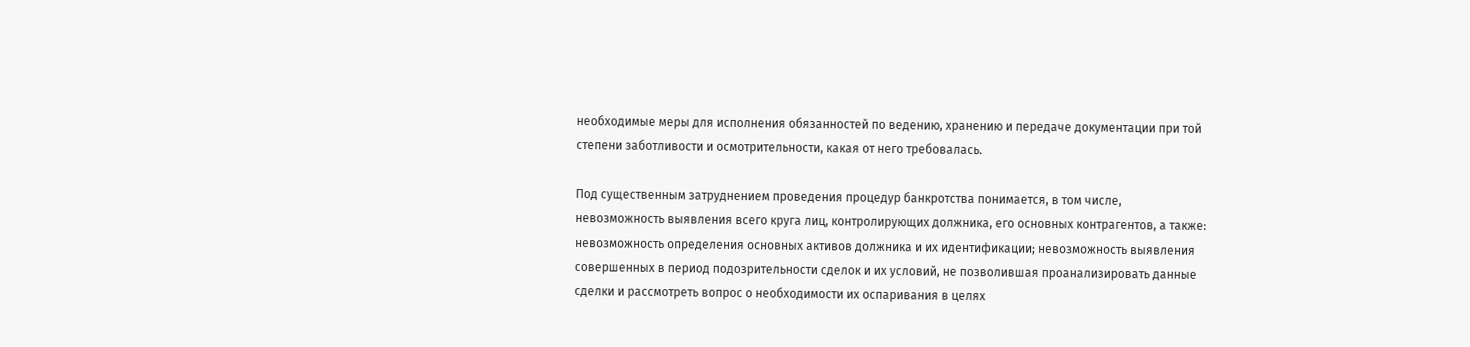необходимые меры для исполнения обязанностей по ведению, хранению и передаче документации при той степени заботливости и осмотрительности, какая от него требовалась.

Под существенным затруднением проведения процедур банкротства понимается, в том числе, невозможность выявления всего круга лиц, контролирующих должника, его основных контрагентов, а также: невозможность определения основных активов должника и их идентификации; невозможность выявления совершенных в период подозрительности сделок и их условий, не позволившая проанализировать данные сделки и рассмотреть вопрос о необходимости их оспаривания в целях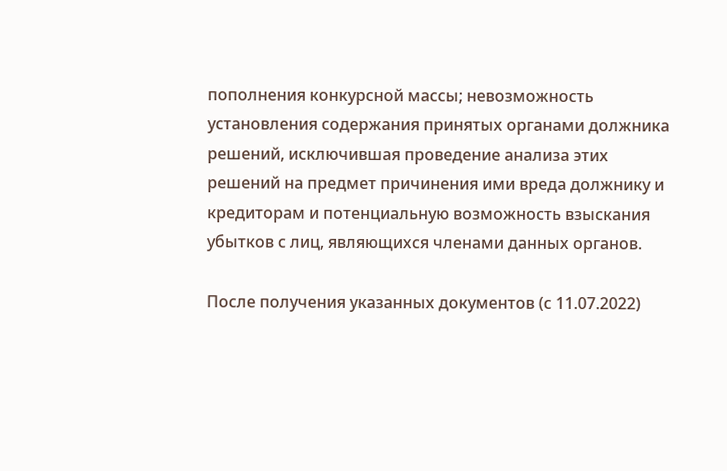пополнения конкурсной массы; невозможность установления содержания принятых органами должника решений, исключившая проведение анализа этих решений на предмет причинения ими вреда должнику и кредиторам и потенциальную возможность взыскания убытков с лиц, являющихся членами данных органов.

После получения указанных документов (с 11.07.2022)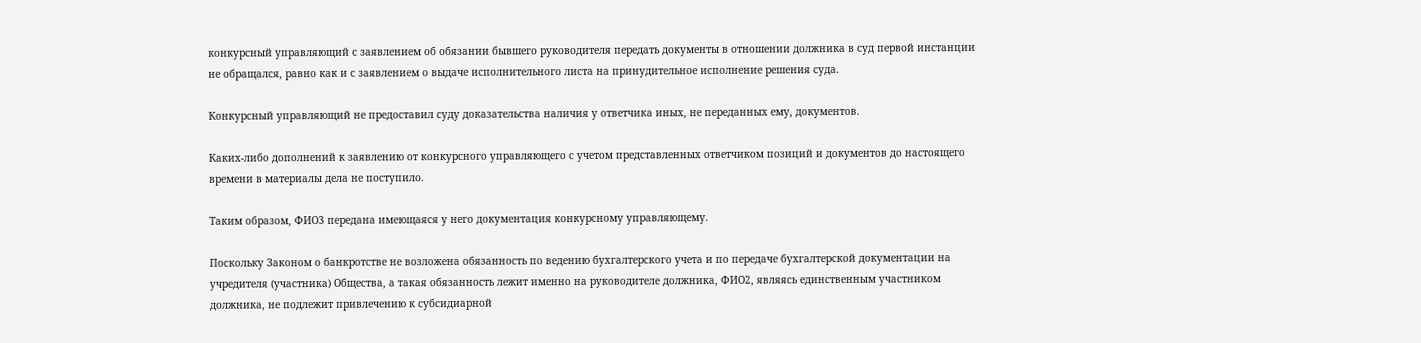конкурсный управляющий с заявлением об обязании бывшего руководителя передать документы в отношении должника в суд первой инстанции не обращался, равно как и с заявлением о выдаче исполнительного листа на принудительное исполнение решения суда.

Конкурсный управляющий не предоставил суду доказательства наличия у ответчика иных, не переданных ему, документов.

Каких-либо дополнений к заявлению от конкурсного управляющего с учетом представленных ответчиком позиций и документов до настоящего времени в материалы дела не поступило.

Таким образом, ФИО3 передана имеющаяся у него документация конкурсному управляющему.

Поскольку Законом о банкротстве не возложена обязанность по ведению бухгалтерского учета и по передаче бухгалтерской документации на учредителя (участника) Общества, а такая обязанность лежит именно на руководителе должника, ФИО2, являясь единственным участником должника, не подлежит привлечению к субсидиарной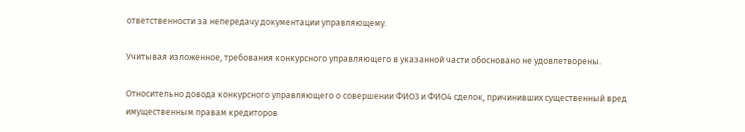ответственности за непередачу документации управляющему.

Учитывая изложенное, требования конкурсного управляющего в указанной части обосновано не удовлетворены.

Относительно довода конкурсного управляющего о совершении ФИО3 и ФИО4 сделок, причинивших существенный вред имущественным правам кредиторов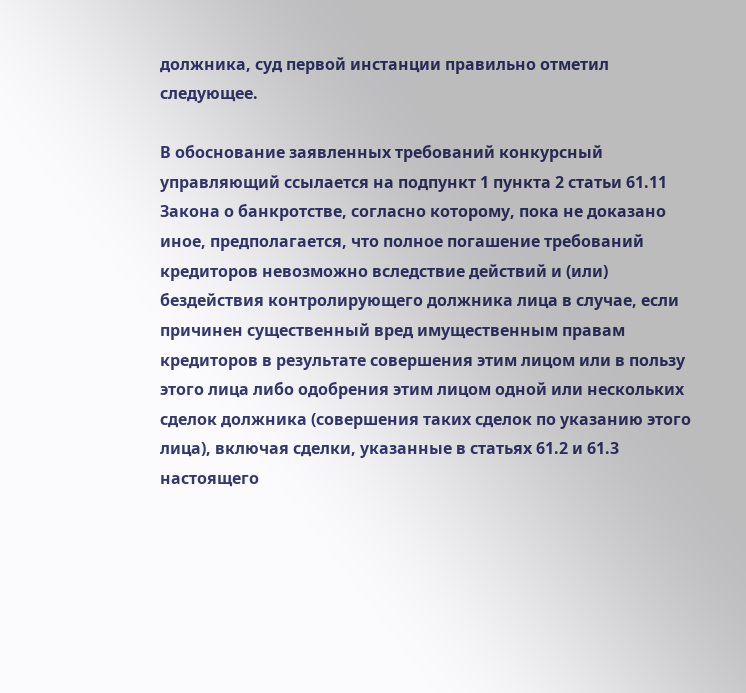должника, суд первой инстанции правильно отметил следующее.

В обоснование заявленных требований конкурсный управляющий ссылается на подпункт 1 пункта 2 статьи 61.11 Закона о банкротстве, согласно которому, пока не доказано иное, предполагается, что полное погашение требований кредиторов невозможно вследствие действий и (или) бездействия контролирующего должника лица в случае, если причинен существенный вред имущественным правам кредиторов в результате совершения этим лицом или в пользу этого лица либо одобрения этим лицом одной или нескольких сделок должника (совершения таких сделок по указанию этого лица), включая сделки, указанные в статьях 61.2 и 61.3 настоящего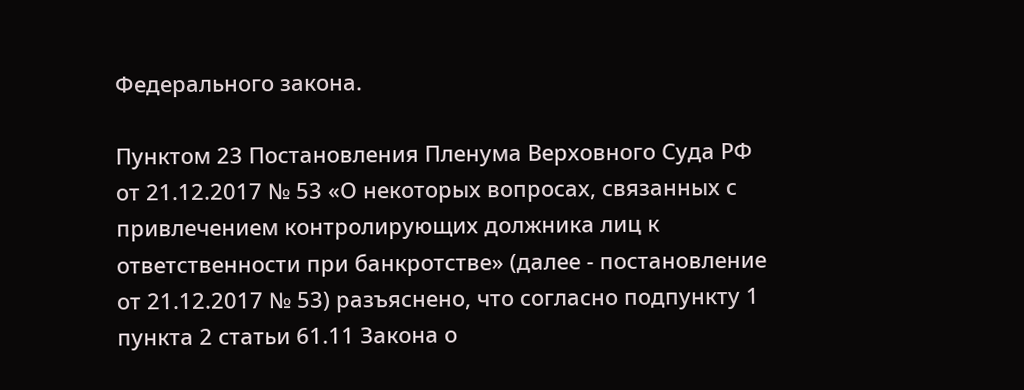Федерального закона.

Пунктом 23 Постановления Пленума Верховного Суда РФ от 21.12.2017 № 53 «О некоторых вопросах, связанных с привлечением контролирующих должника лиц к ответственности при банкротстве» (далее - постановление от 21.12.2017 № 53) разъяснено, что согласно подпункту 1 пункта 2 статьи 61.11 Закона о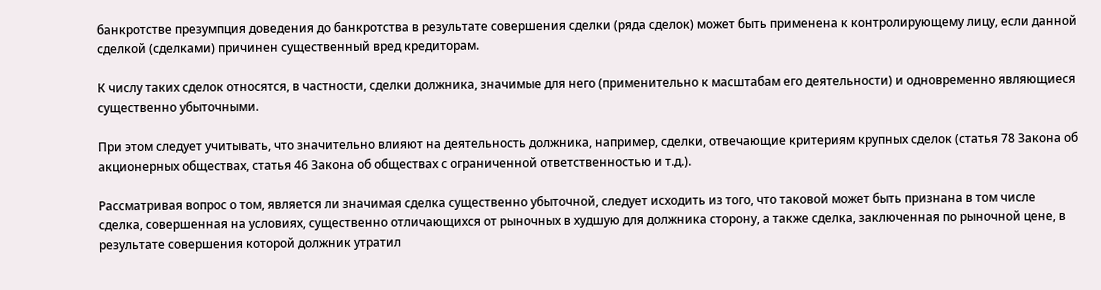банкротстве презумпция доведения до банкротства в результате совершения сделки (ряда сделок) может быть применена к контролирующему лицу, если данной сделкой (сделками) причинен существенный вред кредиторам.

К числу таких сделок относятся, в частности, сделки должника, значимые для него (применительно к масштабам его деятельности) и одновременно являющиеся существенно убыточными.

При этом следует учитывать, что значительно влияют на деятельность должника, например, сделки, отвечающие критериям крупных сделок (статья 78 Закона об акционерных обществах, статья 46 Закона об обществах с ограниченной ответственностью и т.д.).

Рассматривая вопрос о том, является ли значимая сделка существенно убыточной, следует исходить из того, что таковой может быть признана в том числе сделка, совершенная на условиях, существенно отличающихся от рыночных в худшую для должника сторону, а также сделка, заключенная по рыночной цене, в результате совершения которой должник утратил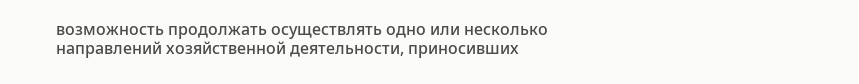возможность продолжать осуществлять одно или несколько направлений хозяйственной деятельности, приносивших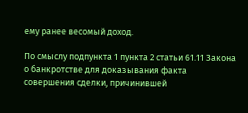ему ранее весомый доход.

По смыслу подпункта 1 пункта 2 статьи 61.11 Закона о банкротстве для доказывания факта совершения сделки, причинившей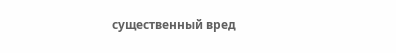существенный вред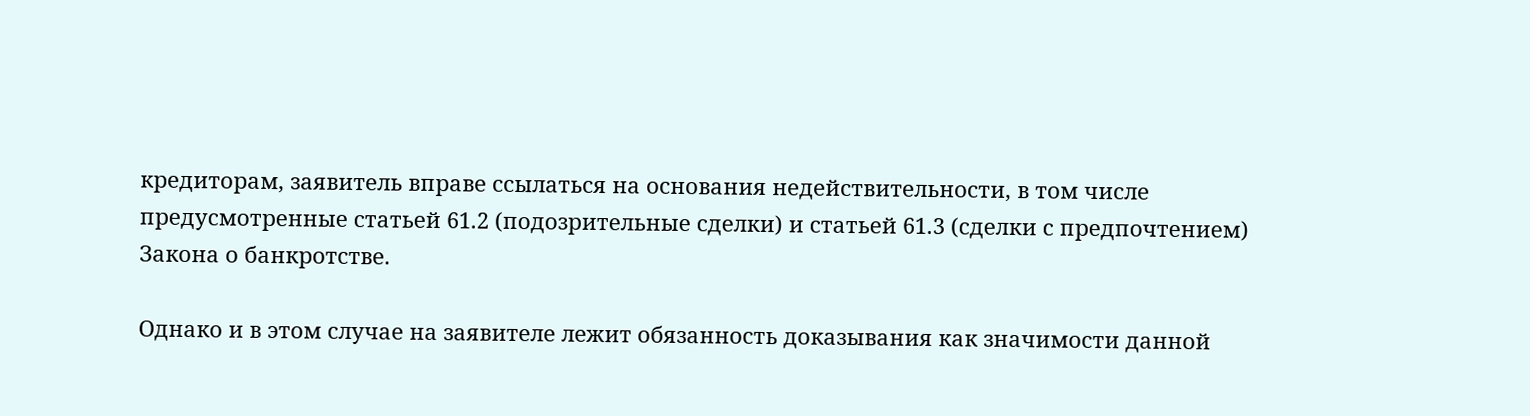кредиторам, заявитель вправе ссылаться на основания недействительности, в том числе предусмотренные статьей 61.2 (подозрительные сделки) и статьей 61.3 (сделки с предпочтением) Закона о банкротстве.

Однако и в этом случае на заявителе лежит обязанность доказывания как значимости данной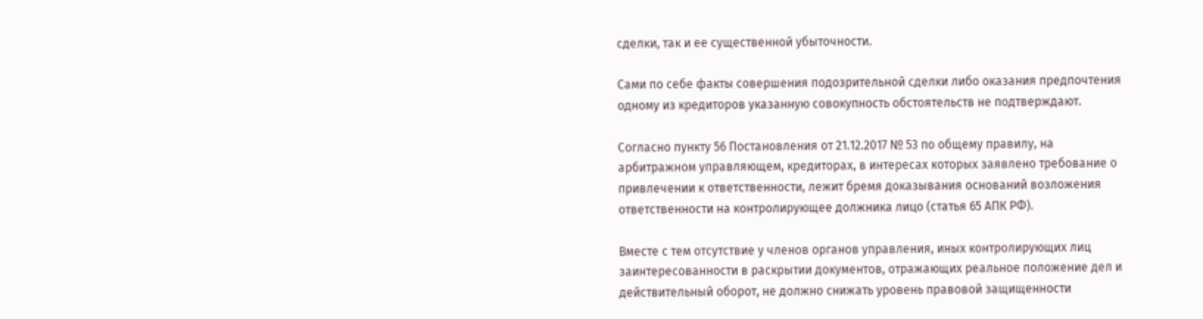сделки, так и ее существенной убыточности.

Сами по себе факты совершения подозрительной сделки либо оказания предпочтения одному из кредиторов указанную совокупность обстоятельств не подтверждают.

Согласно пункту 56 Постановления от 21.12.2017 № 53 по общему правилу, на арбитражном управляющем, кредиторах, в интересах которых заявлено требование о привлечении к ответственности, лежит бремя доказывания оснований возложения ответственности на контролирующее должника лицо (статья 65 АПК РФ).

Вместе с тем отсутствие у членов органов управления, иных контролирующих лиц заинтересованности в раскрытии документов, отражающих реальное положение дел и действительный оборот, не должно снижать уровень правовой защищенности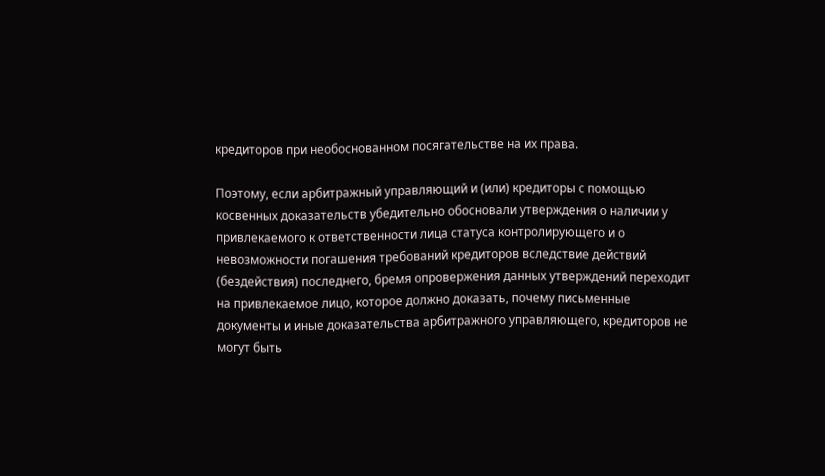кредиторов при необоснованном посягательстве на их права.

Поэтому, если арбитражный управляющий и (или) кредиторы с помощью косвенных доказательств убедительно обосновали утверждения о наличии у привлекаемого к ответственности лица статуса контролирующего и о невозможности погашения требований кредиторов вследствие действий (бездействия) последнего, бремя опровержения данных утверждений переходит на привлекаемое лицо, которое должно доказать, почему письменные документы и иные доказательства арбитражного управляющего, кредиторов не могут быть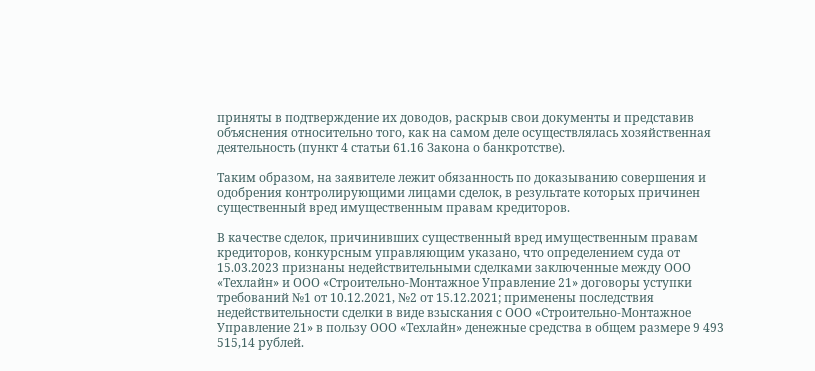приняты в подтверждение их доводов, раскрыв свои документы и представив объяснения относительно того, как на самом деле осуществлялась хозяйственная деятельность (пункт 4 статьи 61.16 Закона о банкротстве).

Таким образом, на заявителе лежит обязанность по доказыванию совершения и одобрения контролирующими лицами сделок, в результате которых причинен существенный вред имущественным правам кредиторов.

В качестве сделок, причинивших существенный вред имущественным правам кредиторов, конкурсным управляющим указано, что определением суда от 15.03.2023 признаны недействительными сделками заключенные между ООО «Техлайн» и ООО «Строительно-Монтажное Управление 21» договоры уступки требований №1 от 10.12.2021, №2 от 15.12.2021; применены последствия недействительности сделки в виде взыскания с ООО «Строительно-Монтажное Управление 21» в пользу ООО «Техлайн» денежные средства в общем размере 9 493 515,14 рублей.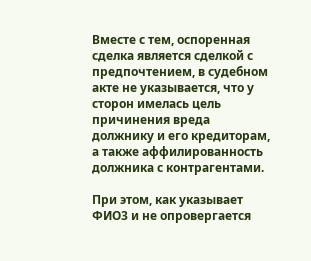Вместе с тем, оспоренная сделка является сделкой с предпочтением, в судебном акте не указывается, что у сторон имелась цель причинения вреда должнику и его кредиторам, а также аффилированность должника с контрагентами.

При этом, как указывает ФИО3 и не опровергается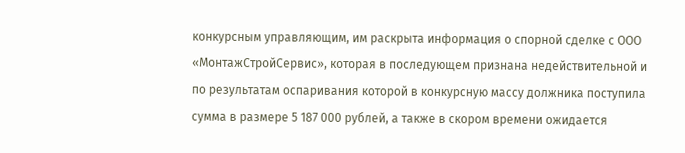конкурсным управляющим, им раскрыта информация о спорной сделке с ООО «МонтажСтройСервис», которая в последующем признана недействительной и по результатам оспаривания которой в конкурсную массу должника поступила сумма в размере 5 187 000 рублей, а также в скором времени ожидается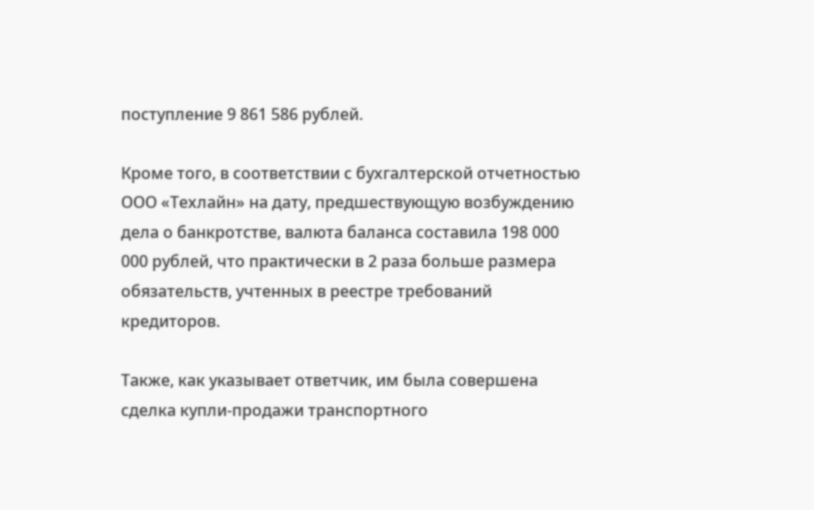поступление 9 861 586 рублей.

Кроме того, в соответствии с бухгалтерской отчетностью ООО «Техлайн» на дату, предшествующую возбуждению дела о банкротстве, валюта баланса составила 198 000 000 рублей, что практически в 2 раза больше размера обязательств, учтенных в реестре требований кредиторов.

Также, как указывает ответчик, им была совершена сделка купли-продажи транспортного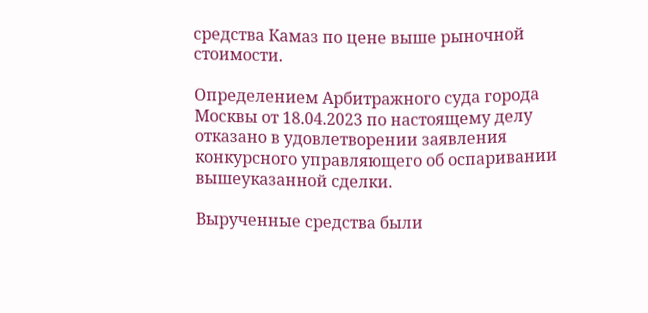средства Камаз по цене выше рыночной стоимости.

Определением Арбитражного суда города Москвы от 18.04.2023 по настоящему делу отказано в удовлетворении заявления конкурсного управляющего об оспаривании вышеуказанной сделки.

Вырученные средства были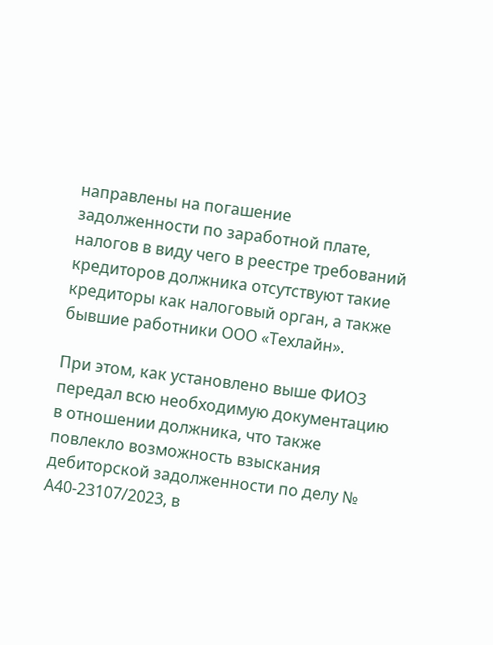направлены на погашение задолженности по заработной плате, налогов в виду чего в реестре требований кредиторов должника отсутствуют такие кредиторы как налоговый орган, а также бывшие работники ООО «Техлайн».

При этом, как установлено выше ФИО3 передал всю необходимую документацию в отношении должника, что также повлекло возможность взыскания дебиторской задолженности по делу № А40-23107/2023, в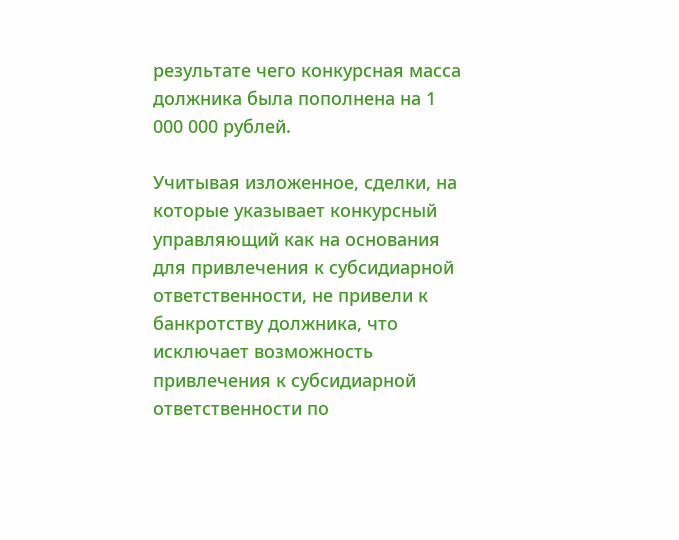результате чего конкурсная масса должника была пополнена на 1 000 000 рублей.

Учитывая изложенное, сделки, на которые указывает конкурсный управляющий как на основания для привлечения к субсидиарной ответственности, не привели к банкротству должника, что исключает возможность привлечения к субсидиарной ответственности по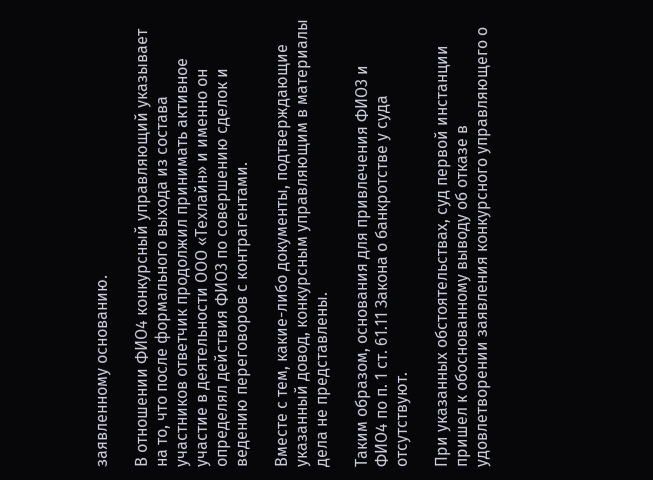заявленному основанию.

В отношении ФИО4 конкурсный управляющий указывает на то, что после формального выхода из состава участников ответчик продолжил принимать активное участие в деятельности ООО «Техлайн» и именно он определял действия ФИО3 по совершению сделок и ведению переговоров с контрагентами.

Вместе с тем, какие-либо документы, подтверждающие указанный довод, конкурсным управляющим в материалы дела не представлены.

Таким образом, основания для привлечения ФИО3 и ФИО4 по п. 1 ст. 61.11 Закона о банкротстве у суда отсутствуют.

При указанных обстоятельствах, суд первой инстанции пришел к обоснованному выводу об отказе в удовлетворении заявления конкурсного управляющего о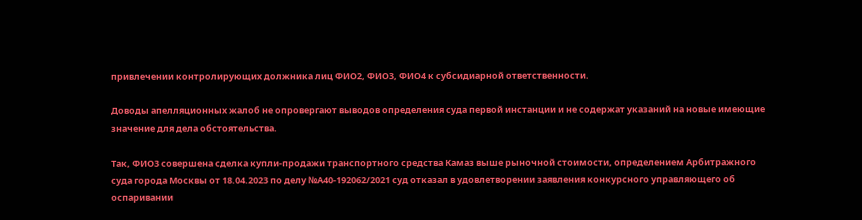привлечении контролирующих должника лиц ФИО2, ФИО3, ФИО4 к субсидиарной ответственности.

Доводы апелляционных жалоб не опровергают выводов определения суда первой инстанции и не содержат указаний на новые имеющие значение для дела обстоятельства.

Так, ФИО3 совершена сделка купли-продажи транспортного средства Камаз выше рыночной стоимости, определением Арбитражного суда города Москвы от 18.04.2023 по делу №А40-192062/2021 суд отказал в удовлетворении заявления конкурсного управляющего об оспаривании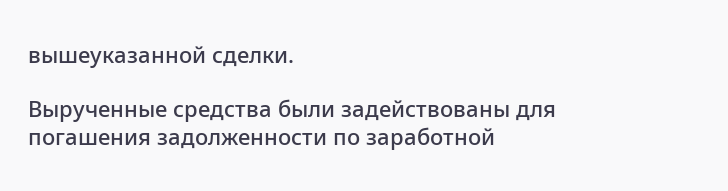вышеуказанной сделки.

Вырученные средства были задействованы для погашения задолженности по заработной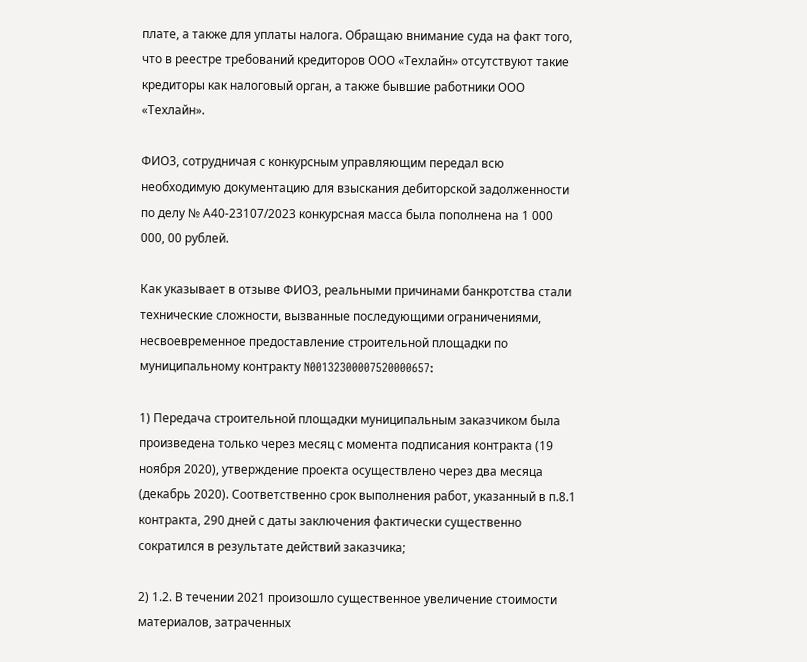плате, а также для уплаты налога. Обращаю внимание суда на факт того, что в реестре требований кредиторов ООО «Техлайн» отсутствуют такие кредиторы как налоговый орган, а также бывшие работники ООО «Техлайн».

ФИО3, сотрудничая с конкурсным управляющим передал всю необходимую документацию для взыскания дебиторской задолженности по делу № А40-23107/2023 конкурсная масса была пополнена на 1 000 000, 00 рублей.

Как указывает в отзыве ФИО3, реальными причинами банкротства стали технические сложности, вызванные последующими ограничениями, несвоевременное предоставление строительной площадки по муниципальному контракту N00132300007520000657:

1) Передача строительной площадки муниципальным заказчиком была произведена только через месяц с момента подписания контракта (19 ноября 2020), утверждение проекта осуществлено через два месяца (декабрь 2020). Соответственно срок выполнения работ, указанный в п.8.1 контракта, 290 дней с даты заключения фактически существенно сократился в результате действий заказчика;

2) 1.2. В течении 2021 произошло существенное увеличение стоимости материалов, затраченных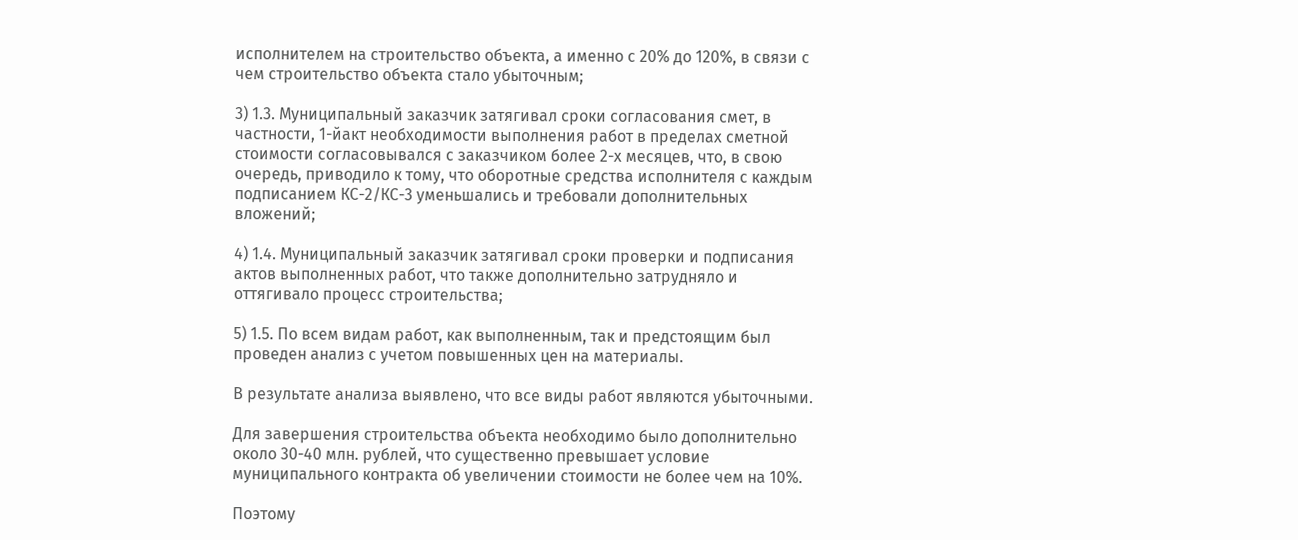исполнителем на строительство объекта, а именно с 20% до 120%, в связи с чем строительство объекта стало убыточным;

3) 1.3. Муниципальный заказчик затягивал сроки согласования смет, в частности, 1-йакт необходимости выполнения работ в пределах сметной стоимости согласовывался с заказчиком более 2-х месяцев, что, в свою очередь, приводило к тому, что оборотные средства исполнителя с каждым подписанием КС-2/КС-3 уменьшались и требовали дополнительных вложений;

4) 1.4. Муниципальный заказчик затягивал сроки проверки и подписания актов выполненных работ, что также дополнительно затрудняло и оттягивало процесс строительства;

5) 1.5. По всем видам работ, как выполненным, так и предстоящим был проведен анализ с учетом повышенных цен на материалы.

В результате анализа выявлено, что все виды работ являются убыточными.

Для завершения строительства объекта необходимо было дополнительно около 30-40 млн. рублей, что существенно превышает условие муниципального контракта об увеличении стоимости не более чем на 10%.

Поэтому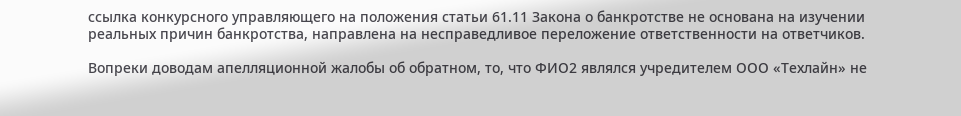ссылка конкурсного управляющего на положения статьи 61.11 Закона о банкротстве не основана на изучении реальных причин банкротства, направлена на несправедливое переложение ответственности на ответчиков.

Вопреки доводам апелляционной жалобы об обратном, то, что ФИО2 являлся учредителем ООО «Техлайн» не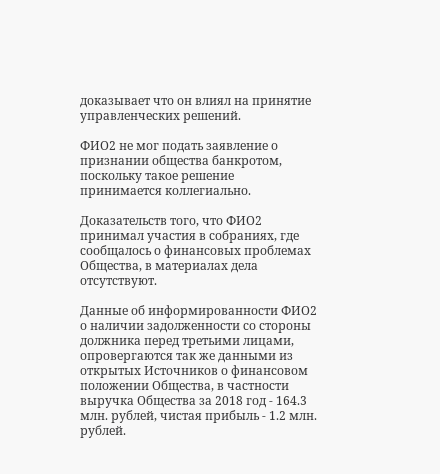доказывает что он влиял на принятие управленческих решений.

ФИО2 не мог подать заявление о признании общества банкротом, поскольку такое решение принимается коллегиально.

Доказательств того, что ФИО2 принимал участия в собраниях, где сообщалось о финансовых проблемах Общества, в материалах дела отсутствуют.

Данные об информированности ФИО2 о наличии задолженности со стороны должника перед третьими лицами, опровергаются так же данными из открытых Источников о финансовом положении Общества, в частности выручка Общества за 2018 год - 164.3 млн. рублей, чистая прибыль - 1.2 млн. рублей.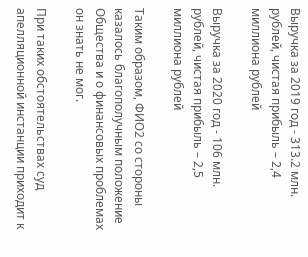Выручка за 2019 год - 313.2 млн. рублей, чистая прибыль – 2,4 миллиона рублей

Выручка за 2020 год - 106 млн. рублей, чистая прибыль – 2,5 миллиона рублей

Таким образом, ФИО2 со стороны казалось благополучным положение Общества и о финансовых проблемах он знать не мог.

При таких обстоятельствах суд апелляционной инстанции приходит к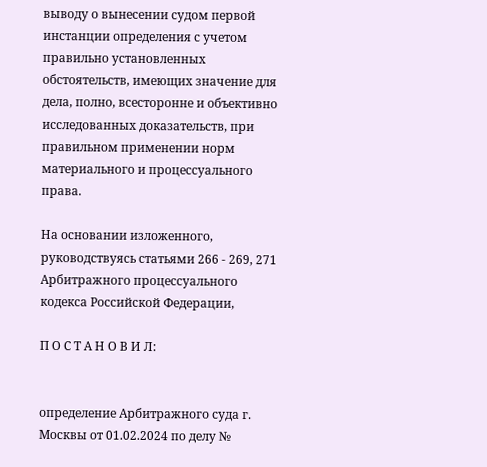выводу о вынесении судом первой инстанции определения с учетом правильно установленных обстоятельств, имеющих значение для дела, полно, всесторонне и объективно исследованных доказательств, при правильном применении норм материального и процессуального права.

На основании изложенного, руководствуясь статьями 266 - 269, 271 Арбитражного процессуального кодекса Российской Федерации,

П О С Т А Н О В И Л:


определение Арбитражного суда г. Москвы от 01.02.2024 по делу №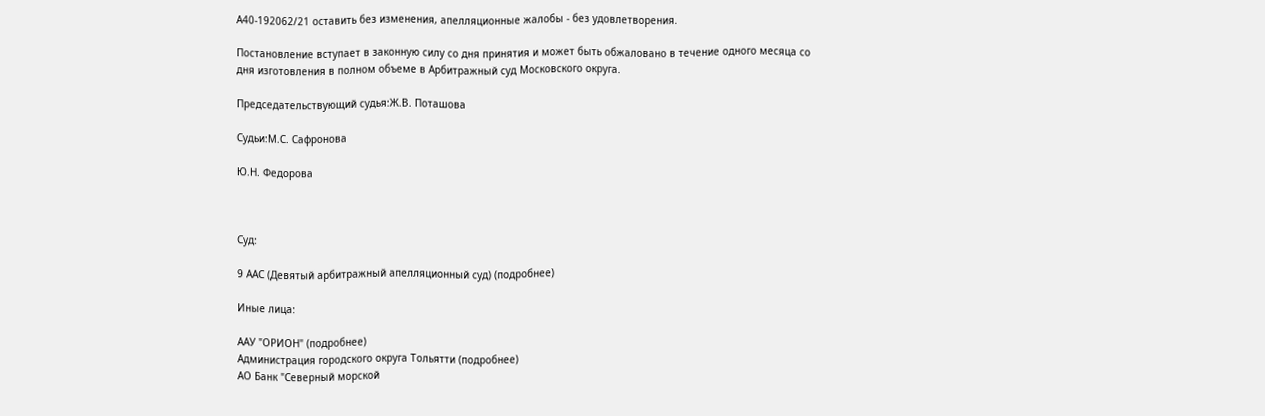А40-192062/21 оставить без изменения, апелляционные жалобы - без удовлетворения.

Постановление вступает в законную силу со дня принятия и может быть обжаловано в течение одного месяца со дня изготовления в полном объеме в Арбитражный суд Московского округа.

Председательствующий судья:Ж.В. Поташова

Судьи:М.С. Сафронова

Ю.Н. Федорова



Суд:

9 ААС (Девятый арбитражный апелляционный суд) (подробнее)

Иные лица:

ААУ "ОРИОН" (подробнее)
Администрация городского округа Тольятти (подробнее)
АО Банк "Северный морской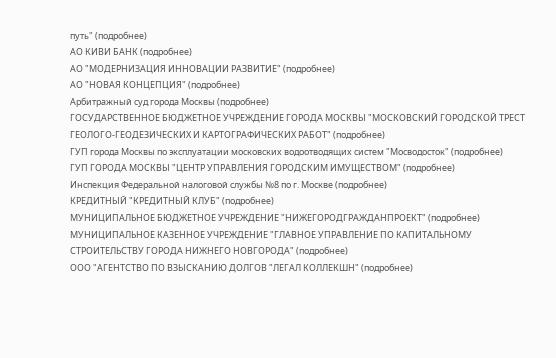путь" (подробнее)
АО КИВИ БАНК (подробнее)
АО "МОДЕРНИЗАЦИЯ ИННОВАЦИИ РАЗВИТИЕ" (подробнее)
АО "НОВАЯ КОНЦЕПЦИЯ" (подробнее)
Арбитражный суд города Москвы (подробнее)
ГОСУДАРСТВЕННОЕ БЮДЖЕТНОЕ УЧРЕЖДЕНИЕ ГОРОДА МОСКВЫ "МОСКОВСКИЙ ГОРОДСКОЙ ТРЕСТ ГЕОЛОГО-ГЕОДЕЗИЧЕСКИХ И КАРТОГРАФИЧЕСКИХ РАБОТ" (подробнее)
ГУП города Москвы по эксплуатации московских водоотводящих систем "Мосводосток" (подробнее)
ГУП ГОРОДА МОСКВЫ "ЦЕНТР УПРАВЛЕНИЯ ГОРОДСКИМ ИМУЩЕСТВОМ" (подробнее)
Инспекция Федеральной налоговой службы №8 по г. Москве (подробнее)
КРЕДИТНЫЙ "КРЕДИТНЫЙ КЛУБ" (подробнее)
МУНИЦИПАЛЬНОЕ БЮДЖЕТНОЕ УЧРЕЖДЕНИЕ "НИЖЕГОРОДГРАЖДАНПРОЕКТ" (подробнее)
МУНИЦИПАЛЬНОЕ КАЗЕННОЕ УЧРЕЖДЕНИЕ "ГЛАВНОЕ УПРАВЛЕНИЕ ПО КАПИТАЛЬНОМУ СТРОИТЕЛЬСТВУ ГОРОДА НИЖНЕГО НОВГОРОДА" (подробнее)
ООО "АГЕНТСТВО ПО ВЗЫСКАНИЮ ДОЛГОВ "ЛЕГАЛ КОЛЛЕКШН" (подробнее)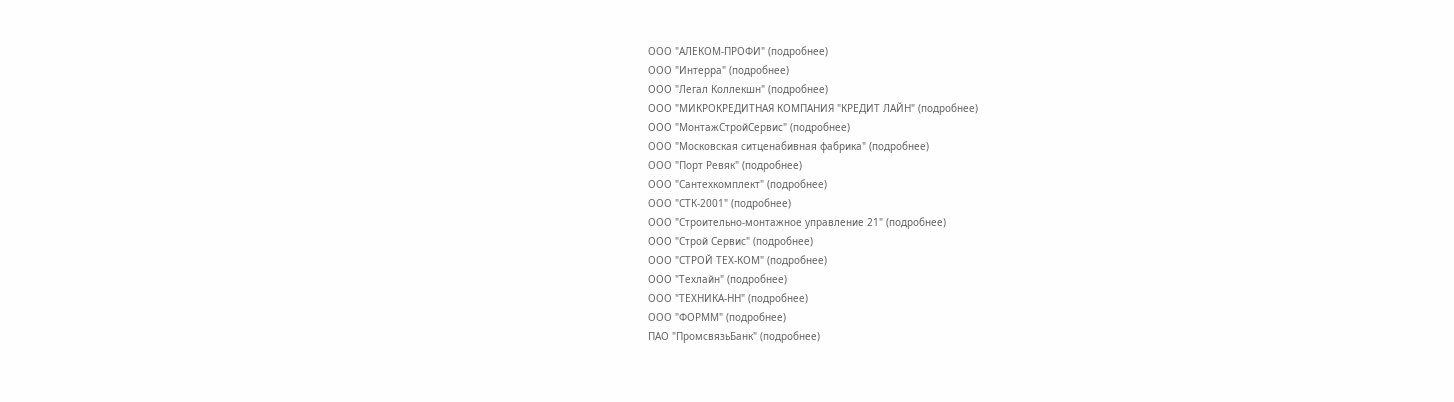ООО "АЛЕКОМ-ПРОФИ" (подробнее)
ООО "Интерра" (подробнее)
ООО "Легал Коллекшн" (подробнее)
ООО "МИКРОКРЕДИТНАЯ КОМПАНИЯ "КРЕДИТ ЛАЙН" (подробнее)
ООО "МонтажСтройСервис" (подробнее)
ООО "Московская ситценабивная фабрика" (подробнее)
ООО "Порт Ревяк" (подробнее)
ООО "Сантехкомплект" (подробнее)
ООО "СТК-2001" (подробнее)
ООО "Строительно-монтажное управление 21" (подробнее)
ООО "Строй Сервис" (подробнее)
ООО "СТРОЙ ТЕХ-КОМ" (подробнее)
ООО "Техлайн" (подробнее)
ООО "ТЕХНИКА-НН" (подробнее)
ООО "ФОРММ" (подробнее)
ПАО "ПромсвязьБанк" (подробнее)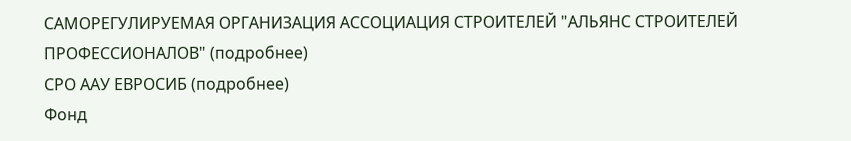САМОРЕГУЛИРУЕМАЯ ОРГАНИЗАЦИЯ АССОЦИАЦИЯ СТРОИТЕЛЕЙ "АЛЬЯНС СТРОИТЕЛЕЙ ПРОФЕССИОНАЛОВ" (подробнее)
СРО ААУ ЕВРОСИБ (подробнее)
Фонд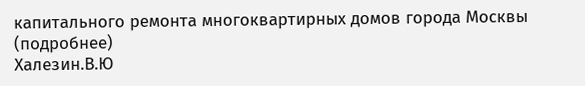капитального ремонта многоквартирных домов города Москвы (подробнее)
Халезин.В.Ю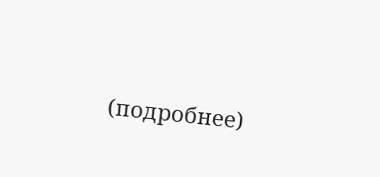(подробнее)